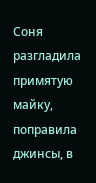Соня разгладила примятую майку, поправила джинсы, в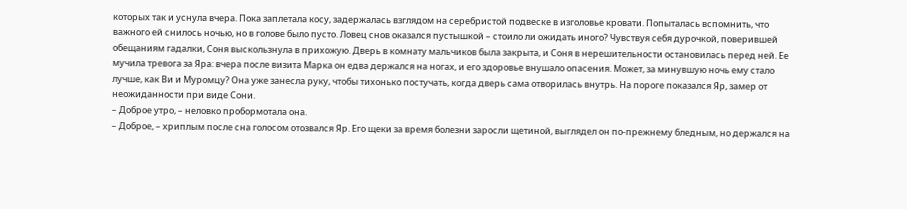которых так и уснула вчера. Пока заплетала косу, задержалась взглядом на серебристой подвеске в изголовье кровати. Попыталась вспомнить, что важного ей снилось ночью, но в голове было пусто. Ловец снов оказался пустышкой – стоило ли ожидать иного? Чувствуя себя дурочкой, поверившей обещаниям гадалки, Соня выскользнула в прихожую. Дверь в комнату мальчиков была закрыта, и Соня в нерешительности остановилась перед ней. Ее мучила тревога за Яра: вчера после визита Марка он едва держался на ногах, и его здоровье внушало опасения. Может, за минувшую ночь ему стало лучше, как Ви и Муромцу? Она уже занесла руку, чтобы тихонько постучать, когда дверь сама отворилась внутрь. На пороге показался Яр, замер от неожиданности при виде Сони.
– Доброе утро, – неловко пробормотала она.
– Доброе, – хриплым после сна голосом отозвался Яр. Его щеки за время болезни заросли щетиной, выглядел он по-прежнему бледным, но держался на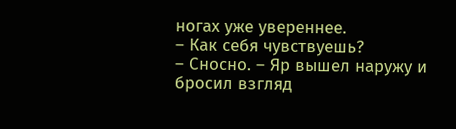ногах уже увереннее.
– Как себя чувствуешь?
– Сносно. – Яр вышел наружу и бросил взгляд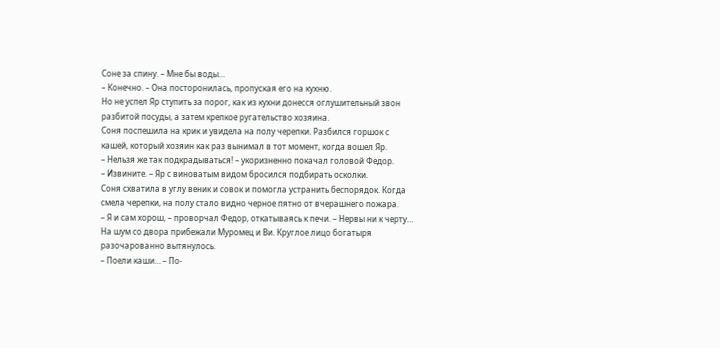Соне за спину. – Мне бы воды…
– Конечно. – Она посторонилась, пропуская его на кухню.
Но не успел Яр ступить за порог, как из кухни донесся оглушительный звон разбитой посуды, а затем крепкое ругательство хозяина.
Соня поспешила на крик и увидела на полу черепки. Разбился горшок с кашей, который хозяин как раз вынимал в тот момент, когда вошел Яр.
– Нельзя же так подкрадываться! – укоризненно покачал головой Федор.
– Извините. – Яр с виноватым видом бросился подбирать осколки.
Соня схватила в углу веник и совок и помогла устранить беспорядок. Когда смела черепки, на полу стало видно черное пятно от вчерашнего пожара.
– Я и сам хорош, – проворчал Федор, откатываясь к печи. – Нервы ни к черту…
На шум со двора прибежали Муромец и Ви. Круглое лицо богатыря разочарованно вытянулось.
– Поели каши… – По-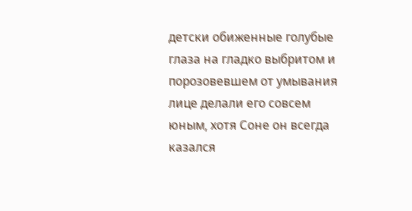детски обиженные голубые глаза на гладко выбритом и порозовевшем от умывания лице делали его совсем юным, хотя Соне он всегда казался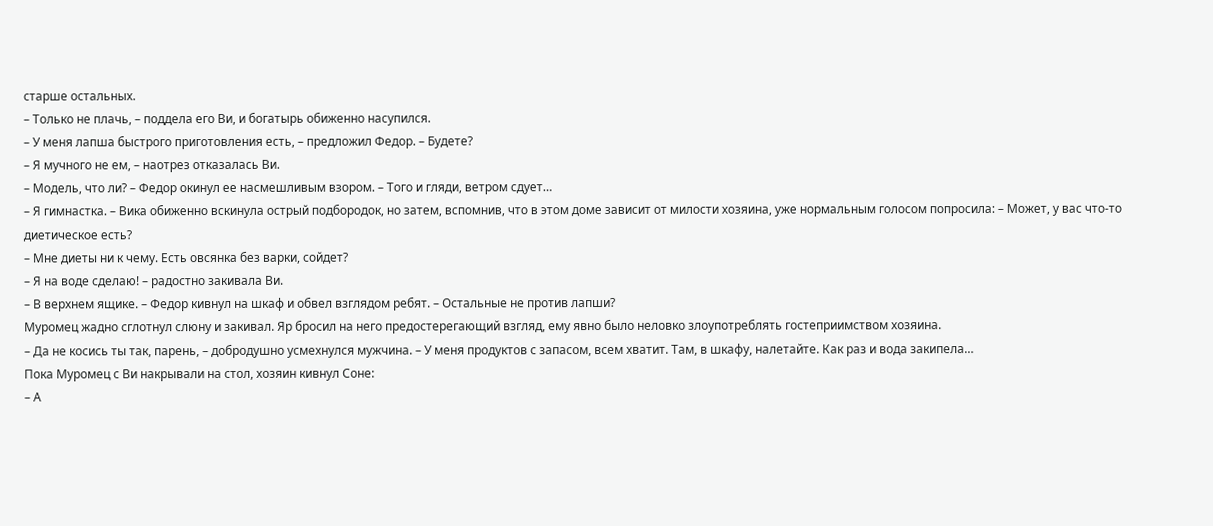старше остальных.
– Только не плачь, – поддела его Ви, и богатырь обиженно насупился.
– У меня лапша быстрого приготовления есть, – предложил Федор. – Будете?
– Я мучного не ем, – наотрез отказалась Ви.
– Модель, что ли? – Федор окинул ее насмешливым взором. – Того и гляди, ветром сдует…
– Я гимнастка. – Вика обиженно вскинула острый подбородок, но затем, вспомнив, что в этом доме зависит от милости хозяина, уже нормальным голосом попросила: – Может, у вас что-то диетическое есть?
– Мне диеты ни к чему. Есть овсянка без варки, сойдет?
– Я на воде сделаю! – радостно закивала Ви.
– В верхнем ящике. – Федор кивнул на шкаф и обвел взглядом ребят. – Остальные не против лапши?
Муромец жадно сглотнул слюну и закивал. Яр бросил на него предостерегающий взгляд, ему явно было неловко злоупотреблять гостеприимством хозяина.
– Да не косись ты так, парень, – добродушно усмехнулся мужчина. – У меня продуктов с запасом, всем хватит. Там, в шкафу, налетайте. Как раз и вода закипела…
Пока Муромец с Ви накрывали на стол, хозяин кивнул Соне:
– А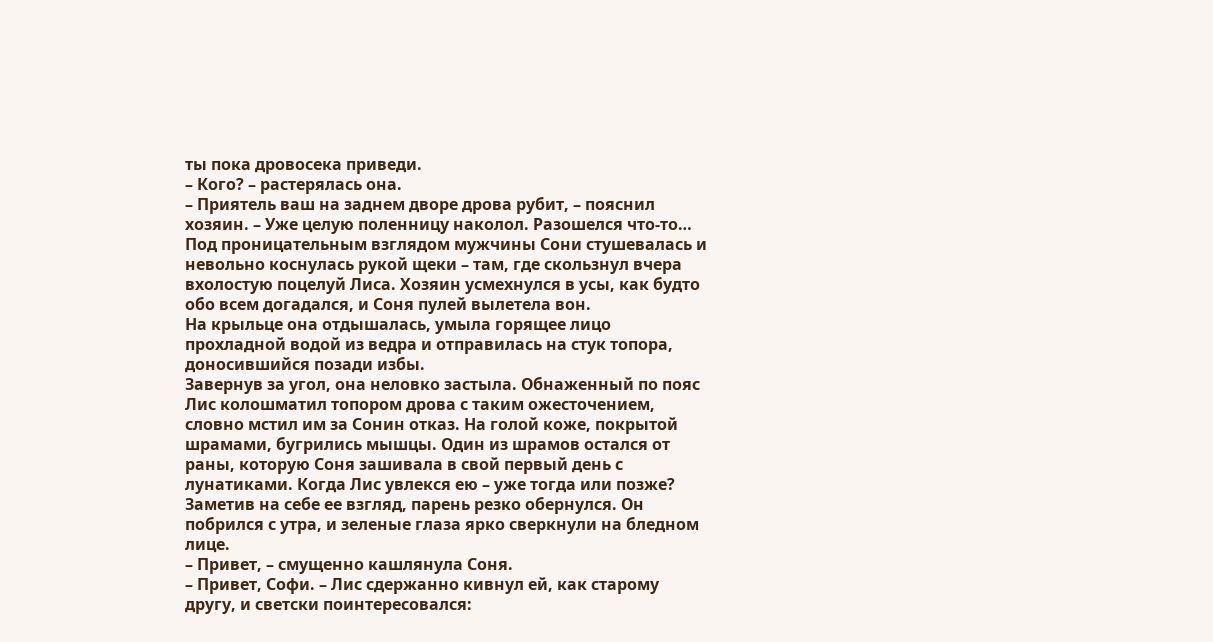ты пока дровосека приведи.
– Кого? – растерялась она.
– Приятель ваш на заднем дворе дрова рубит, – пояснил хозяин. – Уже целую поленницу наколол. Разошелся что-то…
Под проницательным взглядом мужчины Сони стушевалась и невольно коснулась рукой щеки – там, где скользнул вчера вхолостую поцелуй Лиса. Хозяин усмехнулся в усы, как будто обо всем догадался, и Соня пулей вылетела вон.
На крыльце она отдышалась, умыла горящее лицо прохладной водой из ведра и отправилась на стук топора, доносившийся позади избы.
Завернув за угол, она неловко застыла. Обнаженный по пояс Лис колошматил топором дрова с таким ожесточением, словно мстил им за Сонин отказ. На голой коже, покрытой шрамами, бугрились мышцы. Один из шрамов остался от раны, которую Соня зашивала в свой первый день с лунатиками. Когда Лис увлекся ею – уже тогда или позже?
Заметив на себе ее взгляд, парень резко обернулся. Он побрился с утра, и зеленые глаза ярко сверкнули на бледном лице.
– Привет, – смущенно кашлянула Соня.
– Привет, Софи. – Лис сдержанно кивнул ей, как старому другу, и светски поинтересовался: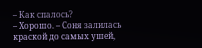– Как спалось?
– Хорошо. – Соня залилась краской до самых ушей,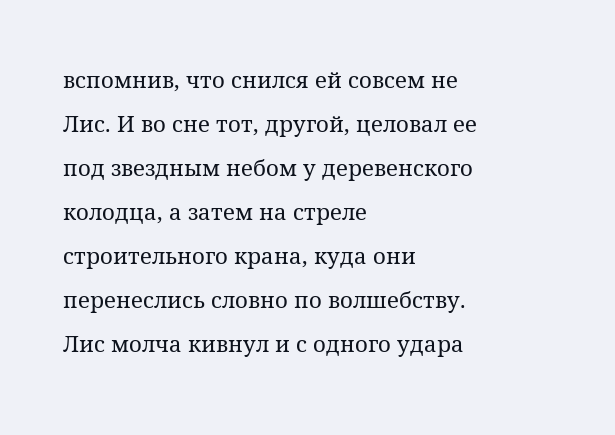вспомнив, что снился ей совсем не Лис. И во сне тот, другой, целовал ее под звездным небом у деревенского колодца, а затем на стреле строительного крана, куда они перенеслись словно по волшебству.
Лис молча кивнул и с одного удара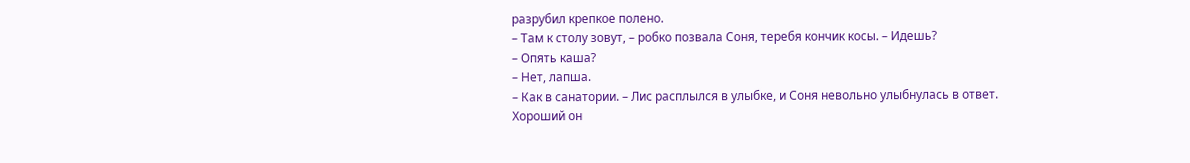разрубил крепкое полено.
– Там к столу зовут, – робко позвала Соня, теребя кончик косы. – Идешь?
– Опять каша?
– Нет, лапша.
– Как в санатории. – Лис расплылся в улыбке, и Соня невольно улыбнулась в ответ. Хороший он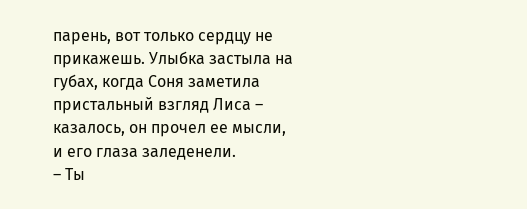парень, вот только сердцу не прикажешь. Улыбка застыла на губах, когда Соня заметила пристальный взгляд Лиса – казалось, он прочел ее мысли, и его глаза заледенели.
– Ты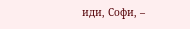иди, Софи, –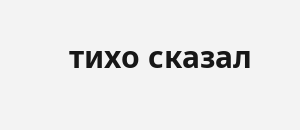тихо сказал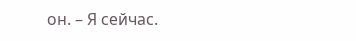он. – Я сейчас.